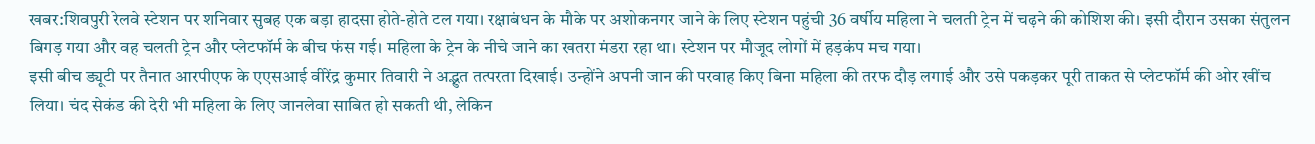खबर:शिवपुरी रेलवे स्टेशन पर शनिवार सुबह एक बड़ा हादसा होते-होते टल गया। रक्षाबंधन के मौके पर अशोकनगर जाने के लिए स्टेशन पहुंची 36 वर्षीय महिला ने चलती ट्रेन में चढ़ने की कोशिश की। इसी दौरान उसका संतुलन बिगड़ गया और वह चलती ट्रेन और प्लेटफॉर्म के बीच फंस गई। महिला के ट्रेन के नीचे जाने का खतरा मंडरा रहा था। स्टेशन पर मौजूद लोगों में हड़कंप मच गया।
इसी बीच ड्यूटी पर तैनात आरपीएफ के एएसआई वीरेंद्र कुमार तिवारी ने अद्भुत तत्परता दिखाई। उन्होंने अपनी जान की परवाह किए बिना महिला की तरफ दौड़ लगाई और उसे पकड़कर पूरी ताकत से प्लेटफॉर्म की ओर खींच लिया। चंद सेकंड की देरी भी महिला के लिए जानलेवा साबित हो सकती थी, लेकिन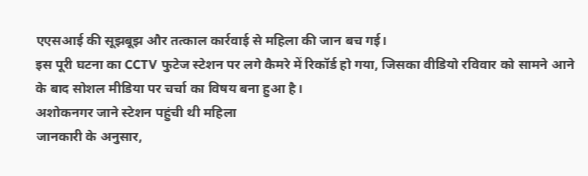एएसआई की सूझबूझ और तत्काल कार्रवाई से महिला की जान बच गई।
इस पूरी घटना का CCTV फुटेज स्टेशन पर लगे कैमरे में रिकॉर्ड हो गया, जिसका वीडियो रविवार को सामने आने के बाद सोशल मीडिया पर चर्चा का विषय बना हुआ है।
अशोकनगर जाने स्टेशन पहुंची थी महिला
जानकारी के अनुसार,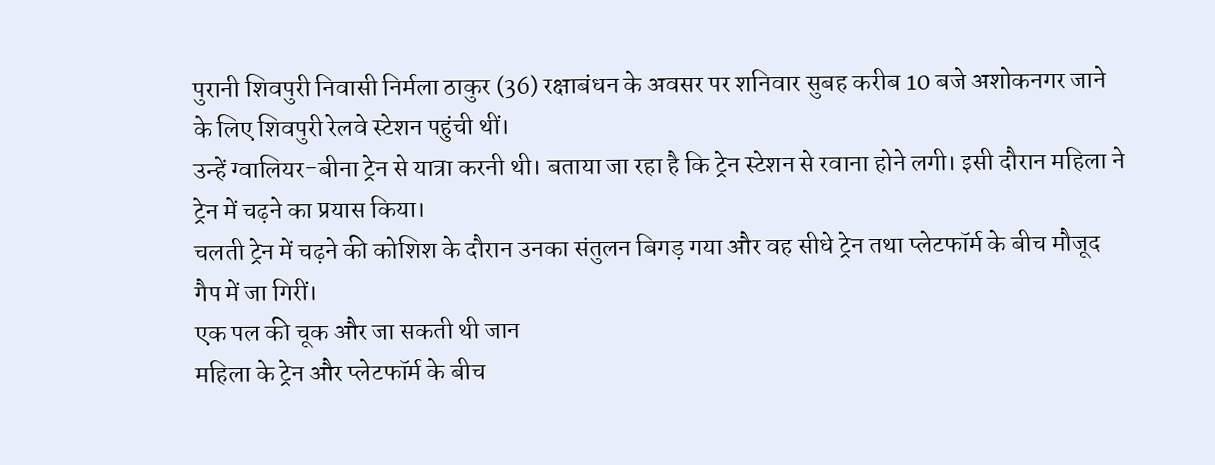पुरानी शिवपुरी निवासी निर्मला ठाकुर (36) रक्षाबंधन के अवसर पर शनिवार सुबह करीब 10 बजे अशोकनगर जाने के लिए शिवपुरी रेलवे स्टेशन पहुंची थीं।
उन्हें ग्वालियर-बीना ट्रेन से यात्रा करनी थी। बताया जा रहा है कि ट्रेन स्टेशन से रवाना होने लगी। इसी दौरान महिला ने ट्रेन में चढ़ने का प्रयास किया।
चलती ट्रेन में चढ़ने की कोशिश के दौरान उनका संतुलन बिगड़ गया और वह सीधे ट्रेन तथा प्लेटफॉर्म के बीच मौजूद गैप में जा गिरीं।
एक पल की चूक और जा सकती थी जान
महिला के ट्रेन और प्लेटफॉर्म के बीच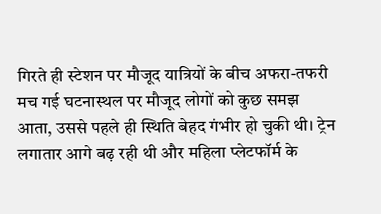गिरते ही स्टेशन पर मौजूद यात्रियों के बीच अफरा-तफरी मच गई घटनास्थल पर मौजूद लोगों को कुछ समझ आता, उससे पहले ही स्थिति बेहद गंभीर हो चुकी थी। ट्रेन लगातार आगे बढ़ रही थी और महिला प्लेटफॉर्म के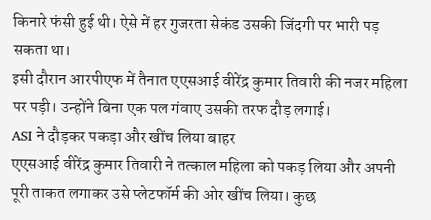किनारे फंसी हुई थी। ऐसे में हर गुजरता सेकंड उसकी जिंदगी पर भारी पड़ सकता था।
इसी दौरान आरपीएफ में तैनात एएसआई वीरेंद्र कुमार तिवारी की नजर महिला पर पड़ी। उन्होंने बिना एक पल गंवाए उसकी तरफ दौड़ लगाई।
ASI ने दौड़कर पकड़ा और खींच लिया बाहर
एएसआई वीरेंद्र कुमार तिवारी ने तत्काल महिला को पकड़ लिया और अपनी पूरी ताकत लगाकर उसे प्लेटफॉर्म की ओर खींच लिया। कुछ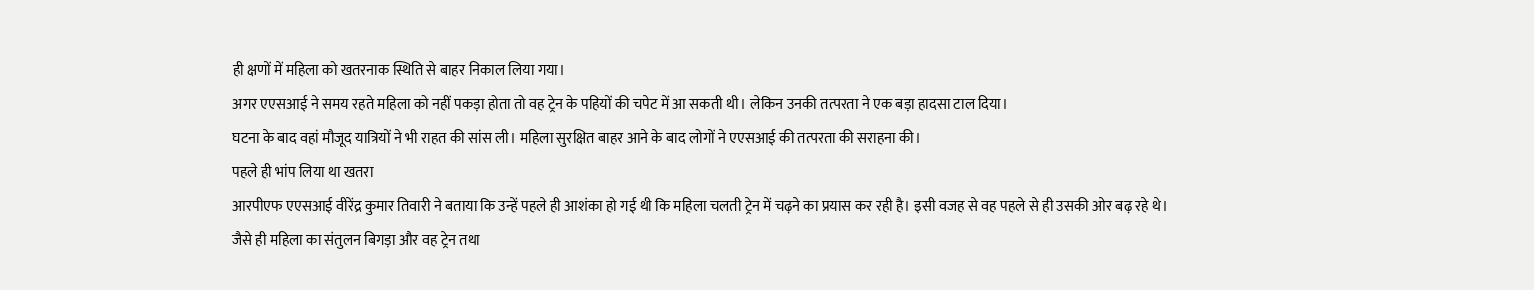ही क्षणों में महिला को खतरनाक स्थिति से बाहर निकाल लिया गया।
अगर एएसआई ने समय रहते महिला को नहीं पकड़ा होता तो वह ट्रेन के पहियों की चपेट में आ सकती थी। लेकिन उनकी तत्परता ने एक बड़ा हादसा टाल दिया।
घटना के बाद वहां मौजूद यात्रियों ने भी राहत की सांस ली। महिला सुरक्षित बाहर आने के बाद लोगों ने एएसआई की तत्परता की सराहना की।
पहले ही भांप लिया था खतरा
आरपीएफ एएसआई वीरेंद्र कुमार तिवारी ने बताया कि उन्हें पहले ही आशंका हो गई थी कि महिला चलती ट्रेन में चढ़ने का प्रयास कर रही है। इसी वजह से वह पहले से ही उसकी ओर बढ़ रहे थे।
जैसे ही महिला का संतुलन बिगड़ा और वह ट्रेन तथा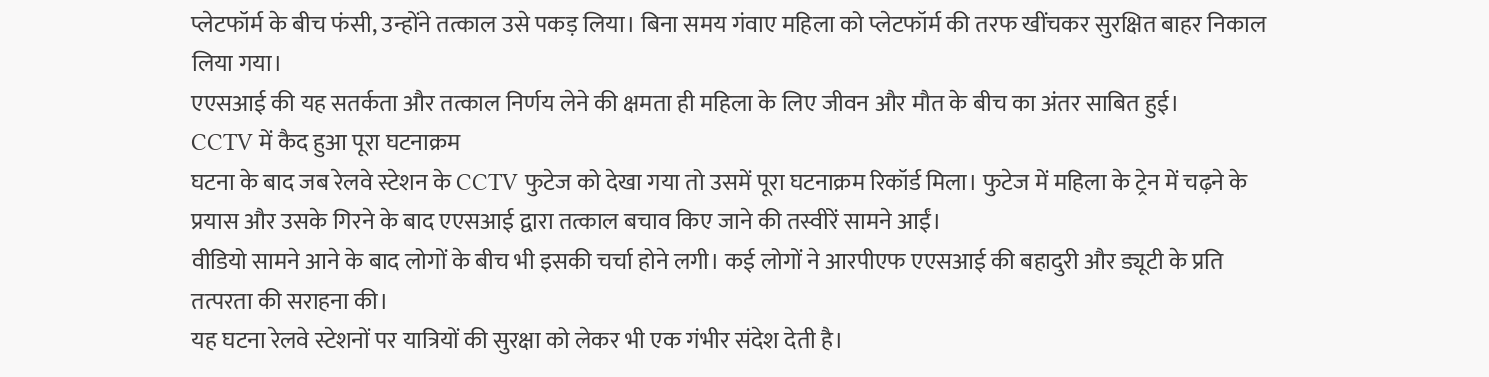प्लेटफॉर्म के बीच फंसी, उन्होंने तत्काल उसे पकड़ लिया। बिना समय गंवाए महिला को प्लेटफॉर्म की तरफ खींचकर सुरक्षित बाहर निकाल लिया गया।
एएसआई की यह सतर्कता और तत्काल निर्णय लेने की क्षमता ही महिला के लिए जीवन और मौत के बीच का अंतर साबित हुई।
CCTV में कैद हुआ पूरा घटनाक्रम
घटना के बाद जब रेलवे स्टेशन के CCTV फुटेज को देखा गया तो उसमें पूरा घटनाक्रम रिकॉर्ड मिला। फुटेज में महिला के ट्रेन में चढ़ने के प्रयास और उसके गिरने के बाद एएसआई द्वारा तत्काल बचाव किए जाने की तस्वीरें सामने आईं।
वीडियो सामने आने के बाद लोगों के बीच भी इसकी चर्चा होने लगी। कई लोगों ने आरपीएफ एएसआई की बहादुरी और ड्यूटी के प्रति तत्परता की सराहना की।
यह घटना रेलवे स्टेशनों पर यात्रियों की सुरक्षा को लेकर भी एक गंभीर संदेश देती है।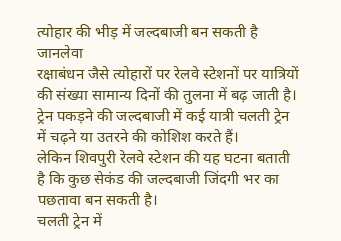त्योहार की भीड़ में जल्दबाजी बन सकती है जानलेवा
रक्षाबंधन जैसे त्योहारों पर रेलवे स्टेशनों पर यात्रियों की संख्या सामान्य दिनों की तुलना में बढ़ जाती है। ट्रेन पकड़ने की जल्दबाजी में कई यात्री चलती ट्रेन में चढ़ने या उतरने की कोशिश करते हैं।
लेकिन शिवपुरी रेलवे स्टेशन की यह घटना बताती है कि कुछ सेकंड की जल्दबाजी जिंदगी भर का पछतावा बन सकती है।
चलती ट्रेन में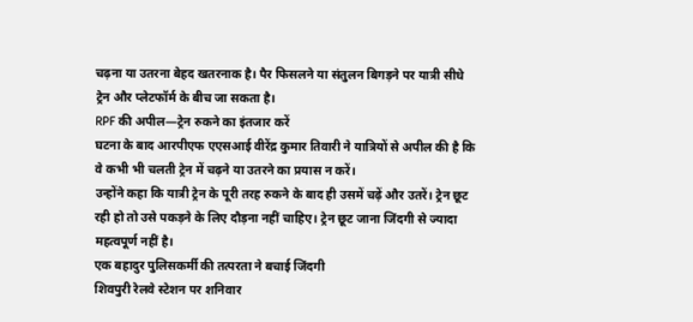चढ़ना या उतरना बेहद खतरनाक है। पैर फिसलने या संतुलन बिगड़ने पर यात्री सीधे ट्रेन और प्लेटफॉर्म के बीच जा सकता है।
RPF की अपील—ट्रेन रुकने का इंतजार करें
घटना के बाद आरपीएफ एएसआई वीरेंद्र कुमार तिवारी ने यात्रियों से अपील की है कि वे कभी भी चलती ट्रेन में चढ़ने या उतरने का प्रयास न करें।
उन्होंने कहा कि यात्री ट्रेन के पूरी तरह रुकने के बाद ही उसमें चढ़ें और उतरें। ट्रेन छूट रही हो तो उसे पकड़ने के लिए दौड़ना नहीं चाहिए। ट्रेन छूट जाना जिंदगी से ज्यादा महत्वपूर्ण नहीं है।
एक बहादुर पुलिसकर्मी की तत्परता ने बचाई जिंदगी
शिवपुरी रेलवे स्टेशन पर शनिवार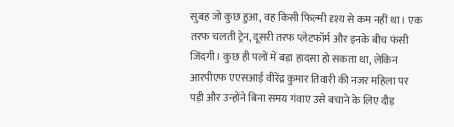सुबह जो कुछ हुआ, वह किसी फिल्मी दृश्य से कम नहीं था। एक तरफ चलती ट्रेन, दूसरी तरफ प्लेटफॉर्म और इनके बीच फंसी जिंदगी। कुछ ही पलों में बड़ा हादसा हो सकता था, लेकिन आरपीएफ एएसआई वीरेंद्र कुमार तिवारी की नजर महिला पर पड़ी और उन्होंने बिना समय गंवाए उसे बचाने के लिए दौड़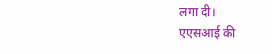लगा दी।
एएसआई की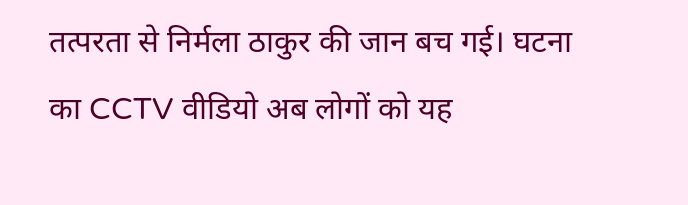तत्परता से निर्मला ठाकुर की जान बच गई। घटना का CCTV वीडियो अब लोगों को यह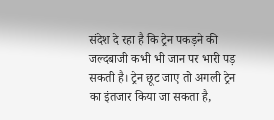संदेश दे रहा है कि ट्रेन पकड़ने की जल्दबाजी कभी भी जान पर भारी पड़ सकती है। ट्रेन छूट जाए तो अगली ट्रेन का इंतजार किया जा सकता है,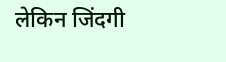लेकिन जिंदगी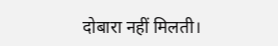दोबारा नहीं मिलती।